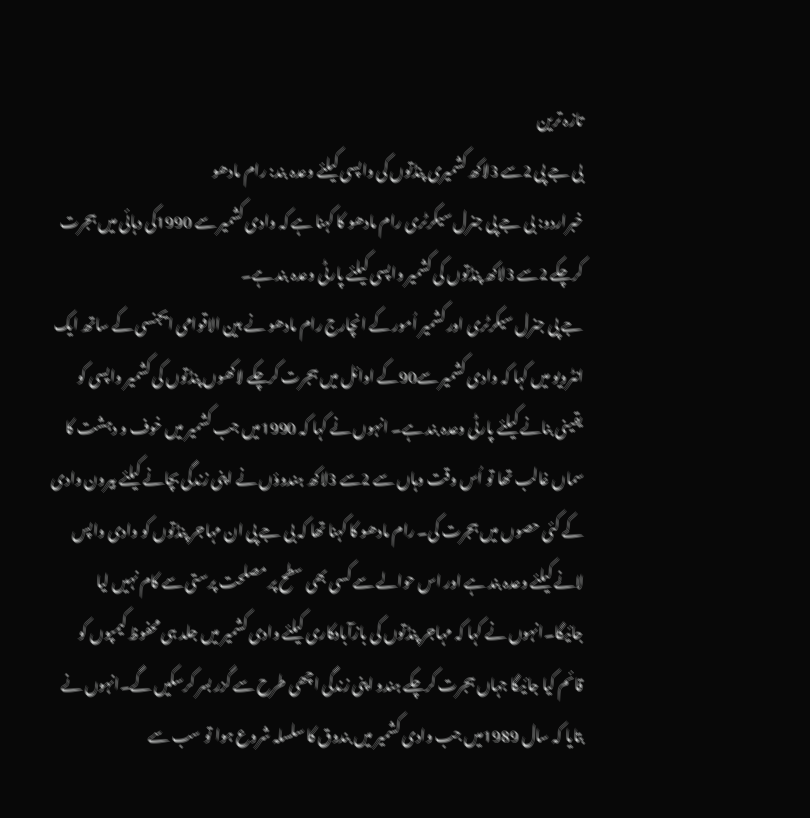تازہ ترین
بی جے پی 2سے 3لاکھ کشمیری پنڈتوں کی واپسی کیلئے وعدہ بند: رام مادھو
خبراردو: بی جے پی جنرل سیکرٹری رام مادھو کا کہنا ہے کہ وادی کشمیر سے 1990کی دہائی میں ہجرت کرچکے 2سے 3لاکھ پنڈتوں کی کشمیر واپسی کیلئے پارٹی وعدہ بند ہے۔
جے پی جنرل سیکرٹری اور کشمیر اُمور کے انچارج رام مادھو نے بین الاقوامی ایجنسی کے ساتھ ایک انٹرویو میں کہا کہ وادی کشمیر سے90کے اوائل میں ہجرت کرچکے لاکھوں پنڈتوں کی کشمیر واپسی کو یقینی بنانے کیلئے پارٹی وعدہ بند ہے۔ انہوں نے کہا کہ 1990میں جب کشمیر میں خوف و دہشت کا سماں غالب تھا تو اُس وقت وہاں سے 2سے 3لاکھ ہندوؤں نے اپنی زندگی بچانے کیلئے بیرون وادی کے کئی حصوں میں ہجرت کی۔ رام مادھو کا کہنا تھا کہ بی جے پی ان مہاجر پنڈتوں کو وادی واپس لانے کیلئے وعدہ بند ہے اور اس حوالے سے کسی بھی سطح پر مصلحت پرستی سے کام نہیں لیا جائیگا۔انہوں نے کہا کہ مہاجر پنڈتوں کی بازآبادکاری کیلئے وادی کشمیر میں جلد ہی محفوظ کیمپوں کو قائم کیا جائیگا جہاں ہجرت کرچکے ہندو اپنی زندگی اچھی طرح سے گزر بسر کرسکیں گے۔انہوں نے بتایا کہ سال 1989میں جب وادی کشمیر میں بندوق کا سلسلہ شروع ہوا تو سب سے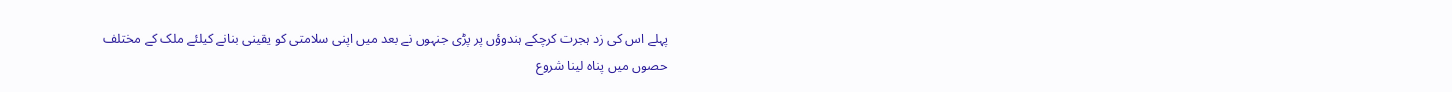پہلے اس کی زد ہجرت کرچکے ہندوؤں پر پڑی جنہوں نے بعد میں اپنی سلامتی کو یقینی بنانے کیلئے ملک کے مختلف حصوں میں پناہ لینا شروع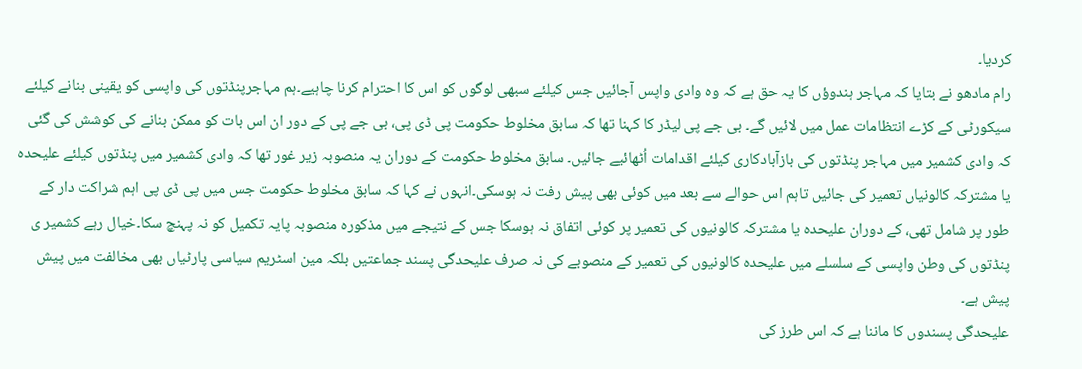کردیا۔
رام مادھو نے بتایا کہ مہاجر ہندوؤں کا یہ حق ہے کہ وہ وادی واپس آجائیں جس کیلئے سبھی لوگوں کو اس کا احترام کرنا چاہیے۔ہم مہاجرپنڈتوں کی واپسی کو یقینی بنانے کیلئے سیکورٹی کے کڑے انتظامات عمل میں لائیں گے۔ بی جے پی لیڈر کا کہنا تھا کہ سابق مخلوط حکومت پی ڈی پی، بی جے پی کے دور ان اس بات کو ممکن بنانے کی کوشش کی گئی کہ وادی کشمیر میں مہاجر پنڈتوں کی بازآبادکاری کیلئے اقدامات اُٹھائیے جائیں۔ سابق مخلوط حکومت کے دوران یہ منصوبہ زیر غور تھا کہ وادی کشمیر میں پنڈتوں کیلئے علیحدہ یا مشترکہ کالونیاں تعمیر کی جائیں تاہم اس حوالے سے بعد میں کوئی بھی پیش رفت نہ ہوسکی۔انہوں نے کہا کہ سابق مخلوط حکومت جس میں پی ڈی پی اہم شراکت دار کے طور پر شامل تھی، کے دوران علیحدہ یا مشترکہ کالونیوں کی تعمیر پر کوئی اتفاق نہ ہوسکا جس کے نتیجے میں مذکورہ منصوبہ پایہ تکمیل کو نہ پہنچ سکا۔خیال رہے کشمیر ی پنڈتوں کی وطن واپسی کے سلسلے میں علیحدہ کالونیوں کی تعمیر کے منصوبے کی نہ صرف علیحدگی پسند جماعتیں بلکہ مین اسٹریم سیاسی پارٹیاں بھی مخالفت میں پیش پیش ہے۔
علیحدگی پسندوں کا ماننا ہے کہ اس طرز کی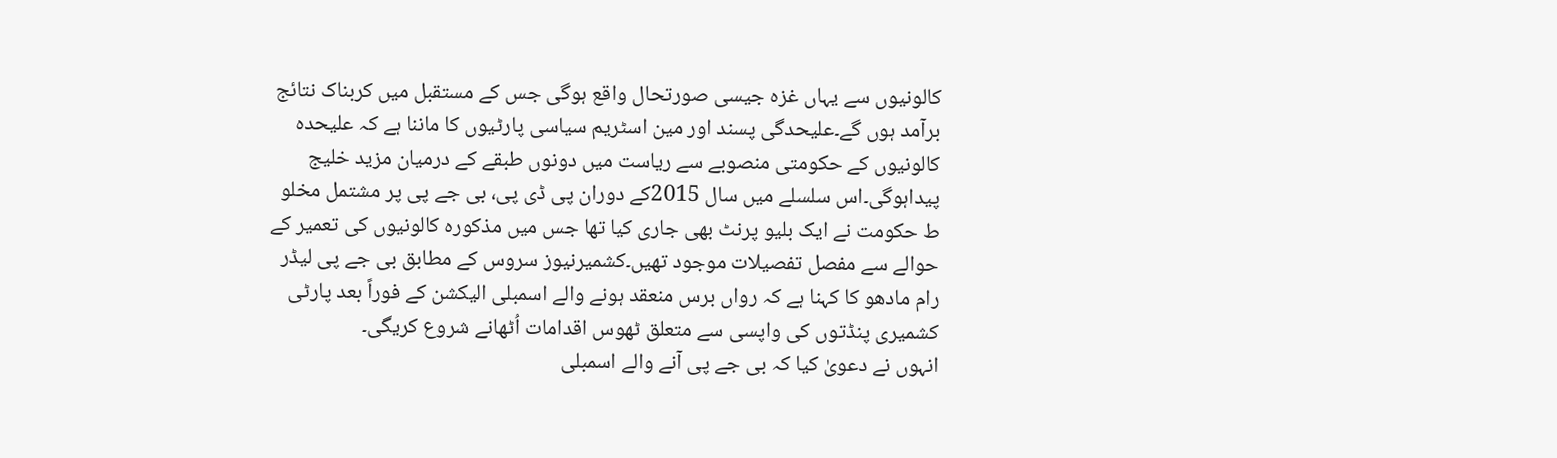کالونیوں سے یہاں غزہ جیسی صورتحال واقع ہوگی جس کے مستقبل میں کربناک نتائج برآمد ہوں گے۔علیحدگی پسند اور مین اسٹریم سیاسی پارٹیوں کا ماننا ہے کہ علیحدہ کالونیوں کے حکومتی منصوبے سے ریاست میں دونوں طبقے کے درمیان مزید خلیج پیداہوگی۔اس سلسلے میں سال 2015کے دوران پی ڈی پی، بی جے پی پر مشتمل مخلو ط حکومت نے ایک بلیو پرنٹ بھی جاری کیا تھا جس میں مذکورہ کالونیوں کی تعمیر کے حوالے سے مفصل تفصیلات موجود تھیں۔کشمیرنیوز سروس کے مطابق بی جے پی لیڈر رام مادھو کا کہنا ہے کہ رواں برس منعقد ہونے والے اسمبلی الیکشن کے فوراً بعد پارٹی کشمیری پنڈتوں کی واپسی سے متعلق ٹھوس اقدامات اُٹھانے شروع کریگی۔
انہوں نے دعویٰ کیا کہ بی جے پی آنے والے اسمبلی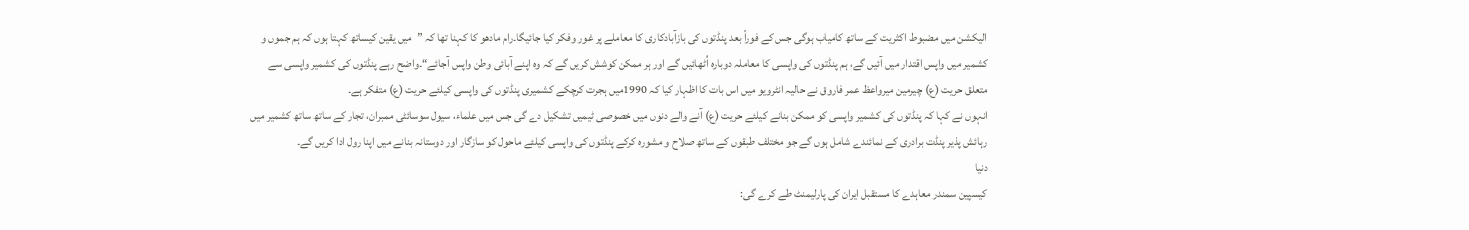الیکشن میں مضبوط اکثریت کے ساتھ کامیاب ہوگی جس کے فوراً بعد پنڈتوں کی بازآبادکاری کا معاملے پر غور وفکر کیا جائیگا۔رام مادھو کا کہنا تھا کہ ”میں یقین کیساتھ کہتا ہوں کہ ہم جموں و کشمیر میں واپس اقتدار میں آئیں گے، ہم پنڈتوں کی واپسی کا معاملہ دوبارہ اُٹھائیں گے اور ہر ممکن کوشش کریں گے کہ وہ اپنے آبائی وطن واپس آجائے“۔واضح رہے پنڈتوں کی کشمیر واپسی سے متعلق حریت (ع) چیرمین میرواعظ عمر فاروق نے حالیہ انٹرویو میں اس بات کا اظہار کیا کہ 1990میں ہجرت کرچکے کشمیری پنڈتوں کی واپسی کیلئے حریت (ع) متفکر ہے۔
انہوں نے کہا کہ پنڈتوں کی کشمیر واپسی کو ممکن بنانے کیلئے حریت (ع) آنے والے دنوں میں خصوصی ٹیمیں تشکیل دے گی جس میں علماء، سیول سوسائٹی ممبران، تجار کے ساتھ ساتھ کشمیر میں رہائش پذیر پنڈت برادری کے نمائندے شامل ہوں گے جو مختلف طبقوں کے ساتھ صلاح و مشورہ کرکے پنڈتوں کی واپسی کیلئے ماحول کو سازگار اور دوستانہ بنانے میں اپنا رول ادا کریں گے۔
دنیا
کیسپین سمندر معاہدے کا مستقبل ایران کی پارلیمنٹ طے کرے گی: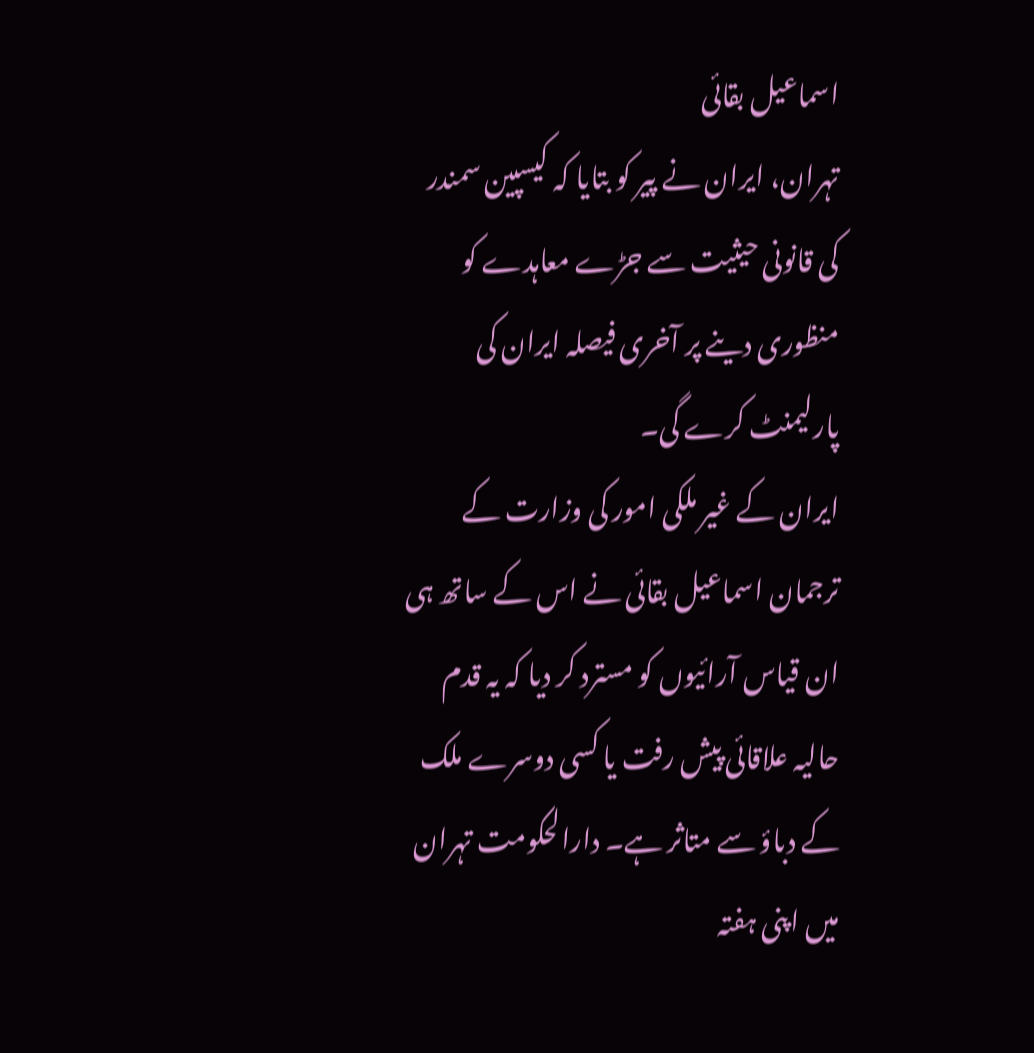اسماعیل بقائی
تہران، ایران نے پیر کو بتایا کہ کیسپین سمندر کی قانونی حیثیت سے جڑے معاہدے کو منظوری دینے پر آخری فیصلہ ایران کی پارلیمنٹ کرے گی۔
ایران کے غیر ملکی امور کی وزارت کے ترجمان اسماعیل بقائی نے اس کے ساتھ ہی ان قیاس آرائیوں کو مسترد کر دیا کہ یہ قدم حالیہ علاقائی پیش رفت یا کسی دوسرے ملک کے دباؤ سے متاثر ہے۔ دارالحکومت تہران میں اپنی ہفتہ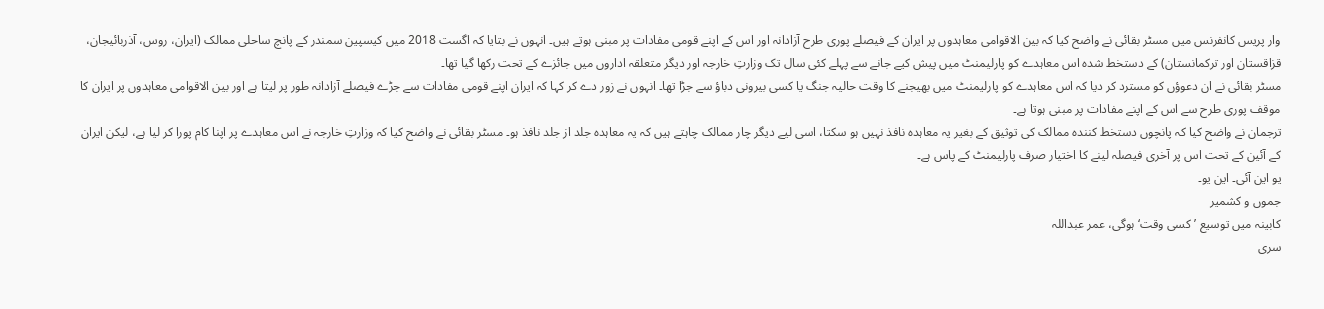وار پریس کانفرنس میں مسٹر بقائی نے واضح کیا کہ بین الاقوامی معاہدوں پر ایران کے فیصلے پوری طرح آزادانہ اور اس کے اپنے قومی مفادات پر مبنی ہوتے ہیں۔ انہوں نے بتایا کہ اگست 2018 میں کیسپین سمندر کے پانچ ساحلی ممالک (ایران، روس، آذربائیجان، قزاقستان اور ترکمانستان) کے دستخط شدہ اس معاہدے کو پارلیمنٹ میں پیش کیے جانے سے پہلے کئی سال تک وزارتِ خارجہ اور دیگر متعلقہ اداروں میں جائزے کے تحت رکھا گیا تھا۔
مسٹر بقائی نے ان دعوؤں کو مسترد کر دیا کہ اس معاہدے کو پارلیمنٹ میں بھیجنے کا وقت حالیہ جنگ یا کسی بیرونی دباؤ سے جڑا تھا۔ انہوں نے زور دے کر کہا کہ ایران اپنے قومی مفادات سے جڑے فیصلے آزادانہ طور پر لیتا ہے اور بین الاقوامی معاہدوں پر ایران کا موقف پوری طرح سے اس کے اپنے مفادات پر مبنی ہوتا ہے۔
ترجمان نے واضح کیا کہ پانچوں دستخط کنندہ ممالک کی توثیق کے بغیر یہ معاہدہ نافذ نہیں ہو سکتا، اسی لیے دیگر چار ممالک چاہتے ہیں کہ یہ معاہدہ جلد از جلد نافذ ہو۔ مسٹر بقائی نے واضح کیا کہ وزارتِ خارجہ نے اس معاہدے پر اپنا کام پورا کر لیا ہے، لیکن ایران کے آئین کے تحت اس پر آخری فیصلہ لینے کا اختیار صرف پارلیمنٹ کے پاس ہے۔
یو این آئی۔ این یو۔
جموں و کشمیر
کابینہ میں توسیع ’کسی وقت‘ ہوگی، عمر عبداللہ
سری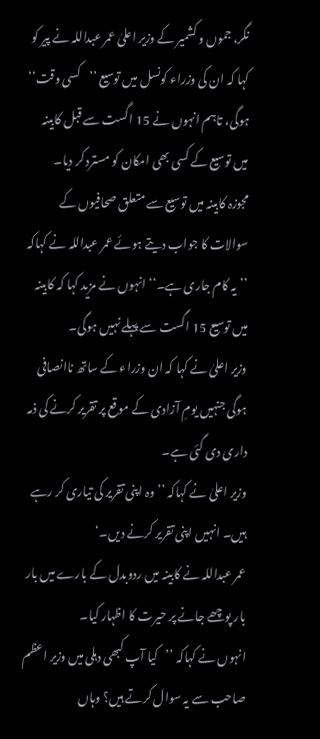نگر، جموں و کشمیر کے وزیر اعلیٰ عمر عبداللہ نے پیر کو کہا کہ ان کی وزراء کونسل میں توسیع ’’کسی وقت‘‘ ہوگی، تاہم انہوں نے 15 اگست سے قبل کابینہ میں توسیع کے کسی بھی امکان کو مسترد کر دیا۔
مجوزہ کابینہ میں توسیع سے متعلق صحافیوں کے سوالات کا جواب دیتے ہوئے عمر عبداللہ نے کہاکہ ’’یہ کام جاری ہے۔‘‘ انہوں نے مزید کہا کہ کابینہ میں توسیع 15 اگست سے پہلے نہیں ہوگی۔
وزیر اعلیٰ نے کہا کہ ان وزراء کے ساتھ ناانصافی ہوگی جنہیں یومِ آزادی کے موقع پر تقریر کرنے کی ذمہ داری دی گئی ہے۔
وزیر اعلیٰ نے کہاکہ ’’وہ اپنی تقریر کی تیاری کر رہے ہیں۔ انہیں اپنی تقریر کرنے دیں۔‘
عمر عبداللہ نے کابینہ میں ردوبدل کے بارے میں بار بار پوچھے جانے پر حیرت کا اظہار کیا۔
انہوں نے کہاکہ ’’کیا آپ کبھی دہلی میں وزیر اعظم صاحب سے یہ سوال کرتے ہیں؟ وہاں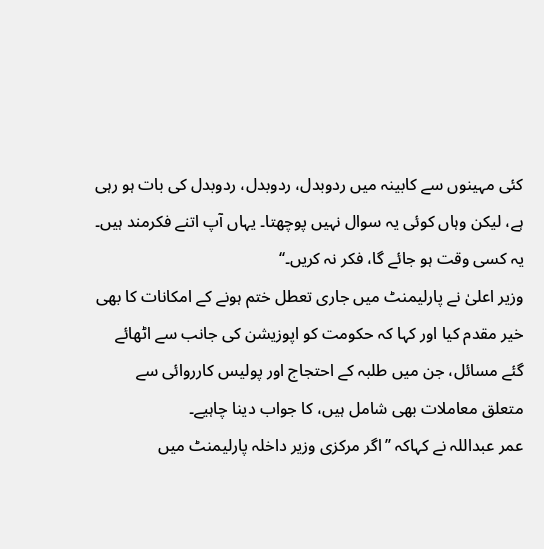کئی مہینوں سے کابینہ میں ردوبدل، ردوبدل، ردوبدل کی بات ہو رہی ہے، لیکن وہاں کوئی یہ سوال نہیں پوچھتا۔ یہاں آپ اتنے فکرمند ہیں۔ یہ کسی وقت ہو جائے گا، فکر نہ کریں۔‘‘
وزیر اعلیٰ نے پارلیمنٹ میں جاری تعطل ختم ہونے کے امکانات کا بھی خیر مقدم کیا اور کہا کہ حکومت کو اپوزیشن کی جانب سے اٹھائے گئے مسائل، جن میں طلبہ کے احتجاج اور پولیس کارروائی سے متعلق معاملات بھی شامل ہیں، کا جواب دینا چاہیے۔
عمر عبداللہ نے کہاکہ ’’اگر مرکزی وزیر داخلہ پارلیمنٹ میں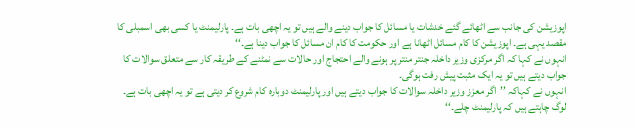اپوزیشن کی جانب سے اٹھائے گئے خدشات یا مسائل کا جواب دینے والے ہیں تو یہ اچھی بات ہے۔ پارلیمنٹ یا کسی بھی اسمبلی کا مقصد یہی ہے۔ اپوزیشن کا کام مسائل اٹھانا ہے اور حکومت کا کام ان مسائل کا جواب دینا ہے۔‘‘
انہوں نے کہا کہ اگر مرکزی وزیر داخلہ جنتر منتر پر ہونے والے احتجاج اور حالات سے نمٹنے کے طریقہ کار سے متعلق سوالات کا جواب دیتے ہیں تو یہ ایک مثبت پیش رفت ہوگی۔
انہوں نے کہاکہ ’’اگر معزز وزیر داخلہ سوالات کا جواب دیتے ہیں اور پارلیمنٹ دوبارہ کام شروع کر دیتی ہے تو یہ اچھی بات ہے۔ لوگ چاہتے ہیں کہ پارلیمنٹ چلے۔‘‘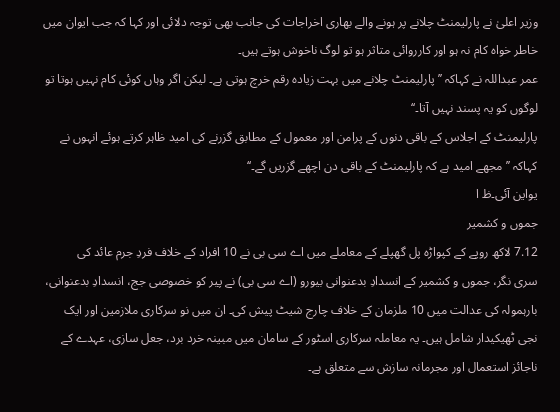وزیر اعلیٰ نے پارلیمنٹ چلانے پر ہونے والے بھاری اخراجات کی جانب بھی توجہ دلائی اور کہا کہ جب ایوان میں خاطر خواہ کام نہ ہو اور کارروائی متاثر ہو تو لوگ ناخوش ہوتے ہیں۔
عمر عبداللہ نے کہاکہ ’’پارلیمنٹ چلانے میں بہت زیادہ رقم خرچ ہوتی ہے۔ لیکن اگر وہاں کوئی کام نہیں ہوتا تو لوگوں کو یہ پسند نہیں آتا۔‘‘
پارلیمنٹ کے اجلاس کے باقی دنوں کے پرامن اور معمول کے مطابق گزرنے کی امید ظاہر کرتے ہوئے انہوں نے کہاکہ ’’مجھے امید ہے کہ پارلیمنٹ کے باقی دن اچھے گزریں گے۔‘‘
یواین آئی۔ظ ا
جموں و کشمیر
7.12 لاکھ روپے کے کپواڑہ پل گھپلے کے معاملے میں اے سی بی نے 10 افراد کے خلاف فردِ جرم عائد کی
سری نگر، جموں و کشمیر کے انسدادِ بدعنوانی بیورو (اے سی بی) نے پیر کو خصوصی جج، انسدادِ بدعنوانی، بارہمولہ کی عدالت میں 10 ملزمان کے خلاف چارج شیٹ پیش کی۔ ان میں نو سرکاری ملازمین اور ایک نجی ٹھیکیدار شامل ہیں۔ یہ معاملہ سرکاری اسٹور کے سامان میں مبینہ خرد برد، جعل سازی، عہدے کے ناجائز استعمال اور مجرمانہ سازش سے متعلق ہے۔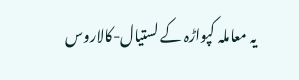یہ معاملہ کپواڑہ کے لستیال-کالاروس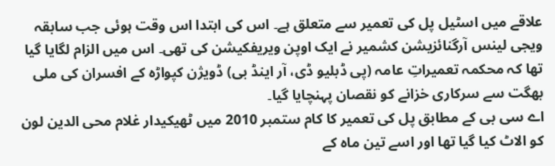علاقے میں اسٹیل پل کی تعمیر سے متعلق ہے۔ اس کی ابتدا اس وقت ہوئی جب سابقہ ویجی لینس آرگنائزیشن کشمیر نے ایک اوپن ویریفکیشن کی تھی۔ اس میں الزام لگایا گیا تھا کہ محکمہ تعمیراتِ عامہ (پی ڈبلیو ڈی، آر اینڈ بی) ڈویژن کپواڑہ کے افسران کی ملی بھگت سے سرکاری خزانے کو نقصان پہنچایا گیا۔
اے سی بی کے مطابق پل کی تعمیر کا کام ستمبر 2010 میں ٹھیکیدار غلام محی الدین لون کو الاٹ کیا گیا تھا اور اسے تین ماہ کے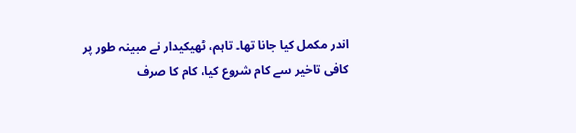اندر مکمل کیا جانا تھا۔ تاہم، ٹھیکیدار نے مبینہ طور پر کافی تاخیر سے کام شروع کیا، کام کا صرف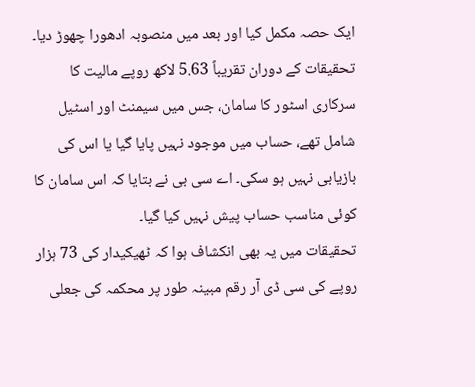ایک حصہ مکمل کیا اور بعد میں منصوبہ ادھورا چھوڑ دیا۔
تحقیقات کے دوران تقریباً 5.63 لاکھ روپے مالیت کا سرکاری اسٹور کا سامان، جس میں سیمنٹ اور اسٹیل شامل تھے، حساب میں موجود نہیں پایا گیا یا اس کی بازیابی نہیں ہو سکی۔ اے سی بی نے بتایا کہ اس سامان کا کوئی مناسب حساب پیش نہیں کیا گیا۔
تحقیقات میں یہ بھی انکشاف ہوا کہ ٹھیکیدار کی 73 ہزار روپے کی سی ڈی آر رقم مبینہ طور پر محکمہ کی جعلی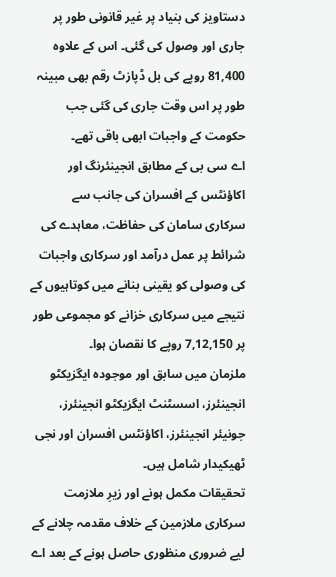دستاویز کی بنیاد پر غیر قانونی طور پر جاری اور وصول کی گئی۔ اس کے علاوہ 81,400 روپے کی بل ڈپازٹ رقم بھی مبینہ طور پر اس وقت جاری کی گئی جب حکومت کے واجبات ابھی باقی تھے۔
اے سی بی کے مطابق انجینئرنگ اور اکاؤنٹس کے افسران کی جانب سے سرکاری سامان کی حفاظت، معاہدے کی شرائط پر عمل درآمد اور سرکاری واجبات کی وصولی کو یقینی بنانے میں کوتاہیوں کے نتیجے میں سرکاری خزانے کو مجموعی طور پر 7,12,150 روپے کا نقصان ہوا۔
ملزمان میں سابق اور موجودہ ایگزیکٹو انجینئرز، اسسٹنٹ ایگزیکٹو انجینئرز، جونیئر انجینئرز، اکاؤنٹس افسران اور نجی ٹھیکیدار شامل ہیں۔
تحقیقات مکمل ہونے اور زیرِ ملازمت سرکاری ملازمین کے خلاف مقدمہ چلانے کے لیے ضروری منظوری حاصل ہونے کے بعد اے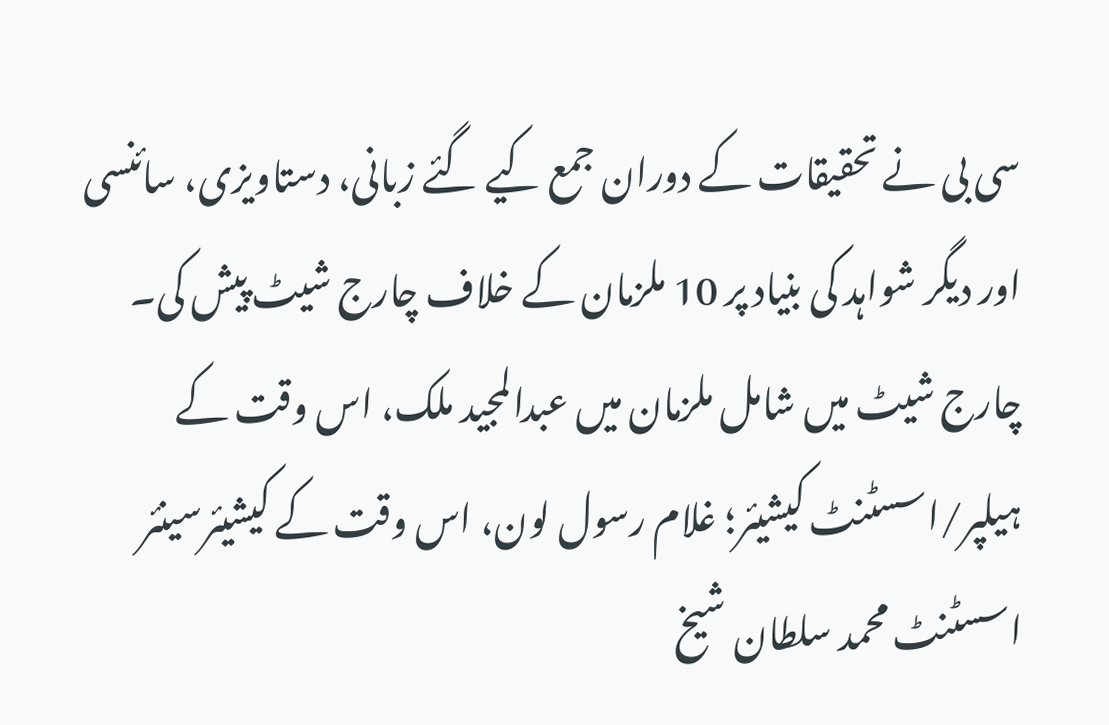سی بی نے تحقیقات کے دوران جمع کیے گئے زبانی، دستاویزی، سائنسی اور دیگر شواہد کی بنیاد پر 10 ملزمان کے خلاف چارج شیٹ پیش کی۔
چارج شیٹ میں شامل ملزمان میں عبدالمجید ملک، اس وقت کے ہیلپر/اسسٹنٹ کیشیئر؛ غلام رسول لون، اس وقت کے کیشیئرسینئر اسسٹنٹ محمد سلطان شیخ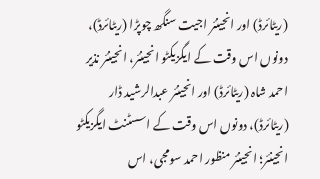(ریٹائرڈ) اور انجینئر اجیت سنگھ چوپڑا (ریٹائرڈ)، دونوں اس وقت کے ایگزیکٹو انجینئر، انجینئر نذیر احمد شاہ (ریٹائرڈ) اور انجینئر عبدالرشید ڈار (ریٹائرڈ)، دونوں اس وقت کے اسسٹنٹ ایگزیکٹو انجینئر؛ انجینئر منظور احمد سومجی، اس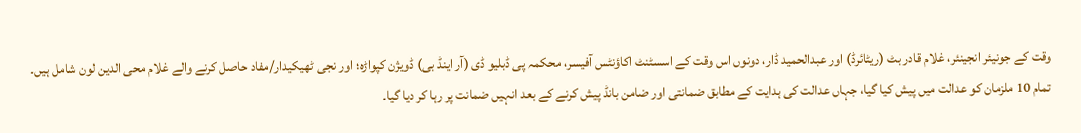وقت کے جونیئر انجینئر، غلام قادر بٹ (ریٹائرڈ) اور عبدالحمید ڈار، دونوں اس وقت کے اسسٹنٹ اکاؤنٹس آفیسر، محکمہ پی ڈبلیو ڈی (آر اینڈ بی) ڈویژن کپواڑہ؛ اور نجی ٹھیکیدار/مفاد حاصل کرنے والے غلام محی الدین لون شامل ہیں۔
تمام 10 ملزمان کو عدالت میں پیش کیا گیا، جہاں عدالت کی ہدایت کے مطابق ضمانتی اور ضامن بانڈ پیش کرنے کے بعد انہیں ضمانت پر رہا کر دیا گیا۔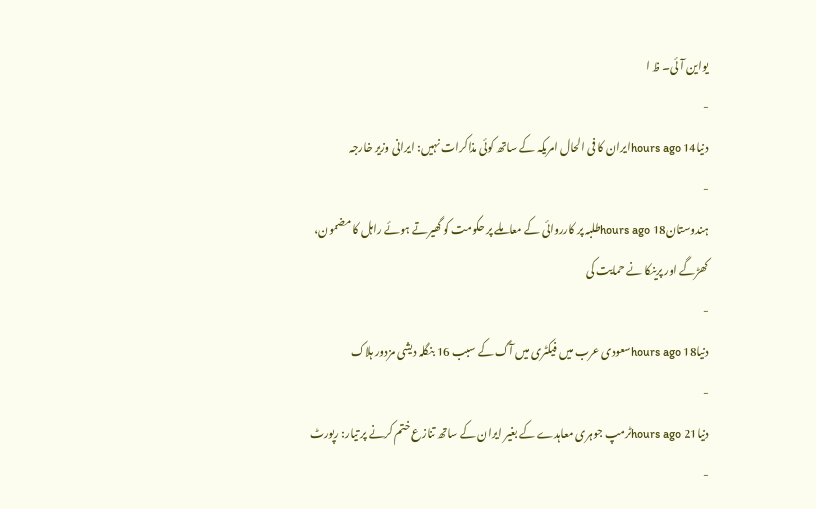یواین آئی۔ ظ ا
-
دنیا14 hours agoایران کا فی الحال امریکہ کے ساتھ کوئی مذاکرات نہیں: ایرانی وزیر خارجہ
-
ہندوستان18 hours agoطلبہ پر کارروائی کے معاملے پر حکومت کو گھیرتے ہوئے راہل کا مضمون، کھڑگے اور پرینکا نے حمایت کی
-
دنیا18 hours agoسعودی عرب میں فیکٹری میں آگ کے سبب 16 بنگلہ دیشی مزدور ہلاک
-
دنیا21 hours agoٹرمپ جوہری معاہدے کے بغیر ایران کے ساتھ تنازع ختم کرنے پر تیار: رپورٹ
-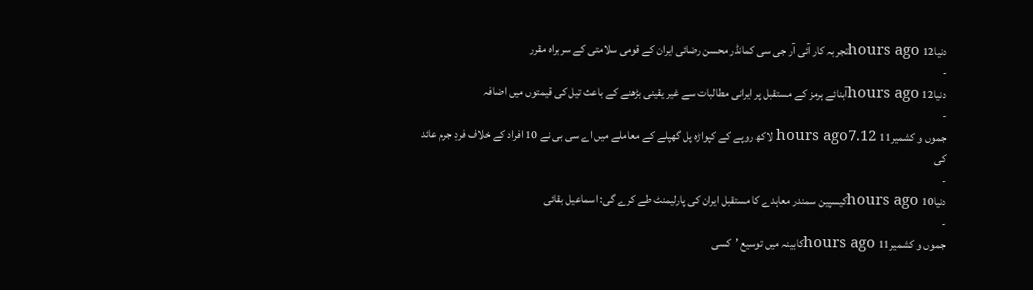دنیا12 hours agoتجربہ کار آئی آر جی سی کمانڈر محسن رضائی ایران کے قومی سلامتی کے سربراہ مقرر
-
دنیا12 hours agoآبنائے ہرمز کے مستقبل پر ایرانی مطالبات سے غیر یقینی بڑھنے کے باعث تیل کی قیمتوں میں اضافہ
-
جموں و کشمیر11 hours ago7.12 لاکھ روپے کے کپواڑہ پل گھپلے کے معاملے میں اے سی بی نے 10 افراد کے خلاف فردِ جرم عائد کی
-
دنیا10 hours agoکیسپین سمندر معاہدے کا مستقبل ایران کی پارلیمنٹ طے کرے گی: اسماعیل بقائی
-
جموں و کشمیر11 hours agoکابینہ میں توسیع ’کسی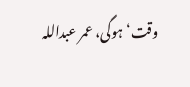وقت‘ ہوگی، عمر عبداللہ